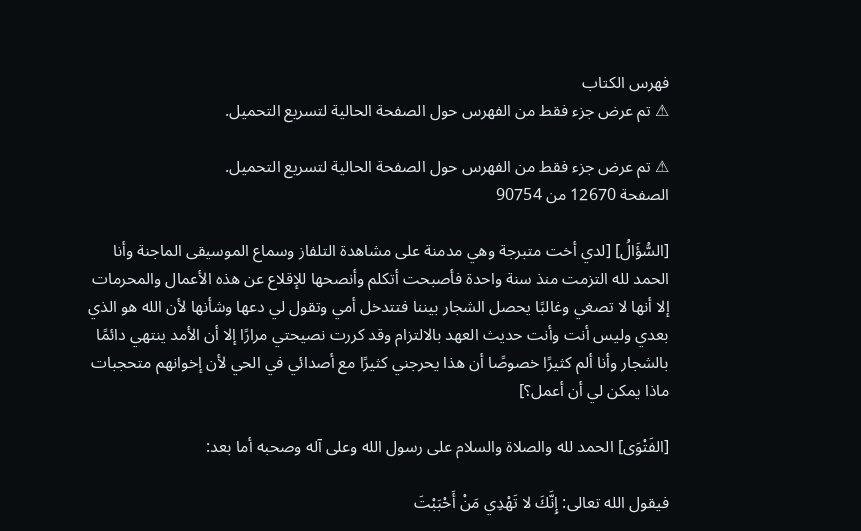فهرس الكتاب
⚠ تم عرض جزء فقط من الفهرس حول الصفحة الحالية لتسريع التحميل.

⚠ تم عرض جزء فقط من الفهرس حول الصفحة الحالية لتسريع التحميل.
الصفحة 12670 من 90754

[السُّؤَالُ] [لدي أخت متبرجة وهي مدمنة على مشاهدة التلفاز وسماع الموسيقى الماجنة وأنا الحمد لله التزمت منذ سنة واحدة فأصبحت أتكلم وأنصحها للإقلاع عن هذه الأعمال والمحرمات إلا أنها لا تصغي وغالبًا يحصل الشجار بيننا فتتدخل أمي وتقول لي دعها وشأنها لأن الله هو الذي بعدي وليس أنت وأنت حديث العهد بالالتزام وقد كررت نصيحتي مرارًا إلا أن الأمد ينتهي دائمًا بالشجار وأنا ألم كثيرًا خصوصًا أن هذا يحرجني كثيرًا مع أصدائي في الحي لأن إخوانهم متحجبات ماذا يمكن لي أن أعمل؟]

[الفَتْوَى] الحمد لله والصلاة والسلام على رسول الله وعلى آله وصحبه أما بعد:

فيقول الله تعالى: إِنَّكَ لا تَهْدِي مَنْ أَحْبَبْتَ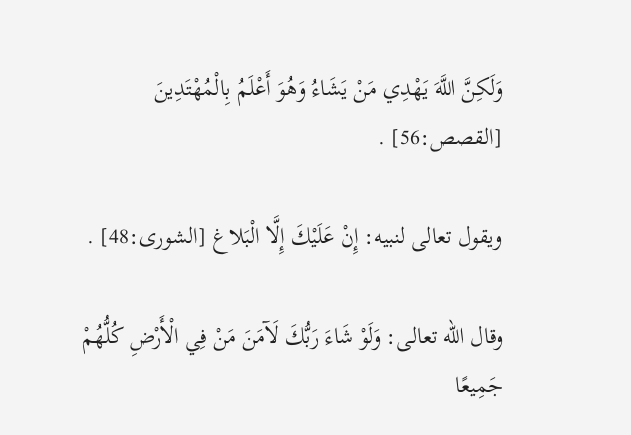وَلَكِنَّ اللَّهَ يَهْدِي مَنْ يَشَاءُ وَهُوَ أَعْلَمُ بِالْمُهْتَدِينَ [القصص:56] .

ويقول تعالى لنبيه: إِنْ عَلَيْكَ إِلَّا الْبَلاغ [الشورى:48] .

وقال الله تعالى: وَلَوْ شَاءَ رَبُّكَ لَآمَنَ مَنْ فِي الْأَرْضِ كُلُّهُمْ جَمِيعًا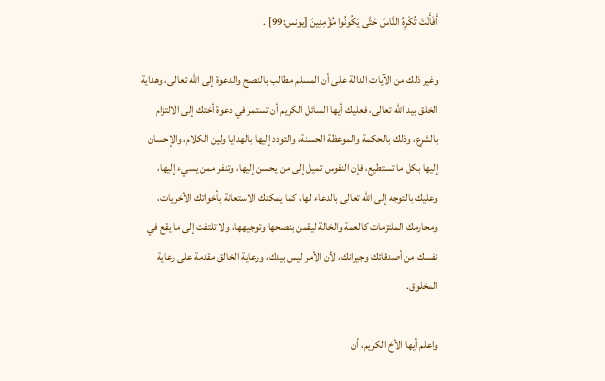أَفَأَنْتَ تُكْرِهُ النَّاسَ حَتَّى يَكُونُوا مُؤْمِنِينَ [يونس:99] .

وغير ذلك من الآيات الدالة على أن المسلم مطالب بالنصح والدعوة إلى الله تعالى، وهداية الخلق بيد الله تعالى، فعليك أيها السائل الكريم أن تستمر في دعوة أختك إلى الالتزام بالشرع، وذلك بالحكمة والموعظة الحسنة، والتودد إليها بالهدايا ولين الكلام، والإحسان إليها بكل ما تستطيع، فإن النفوس تميل إلى من يحسن إليها، وتنفر ممن يسيء إليها، وعليك بالتوجه إلى الله تعالى بالدعاء لها، كما يمكنك الاستعانة بأخواتك الأخريات، ومحارمك الملتزمات كالعمة والخالة ليقمن بنصحها وتوجيهها، ولا تلتفت إلى ما يقع في نفسك من أصدقائك وجيرانك، لأن الأمر ليس بيدك، ورعاية الخالق مقدمة على رعاية المخلوق.

واعلم أيها الأخ الكريم، أن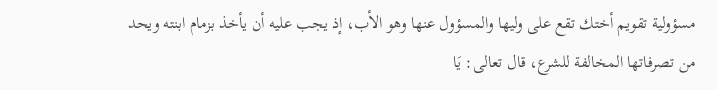مسؤولية تقويم أختك تقع على وليها والمسؤول عنها وهو الأب، إذ يجب عليه أن يأخذ بزمام ابنته ويحد من تصرفاتها المخالفة للشرع، قال تعالى: يَا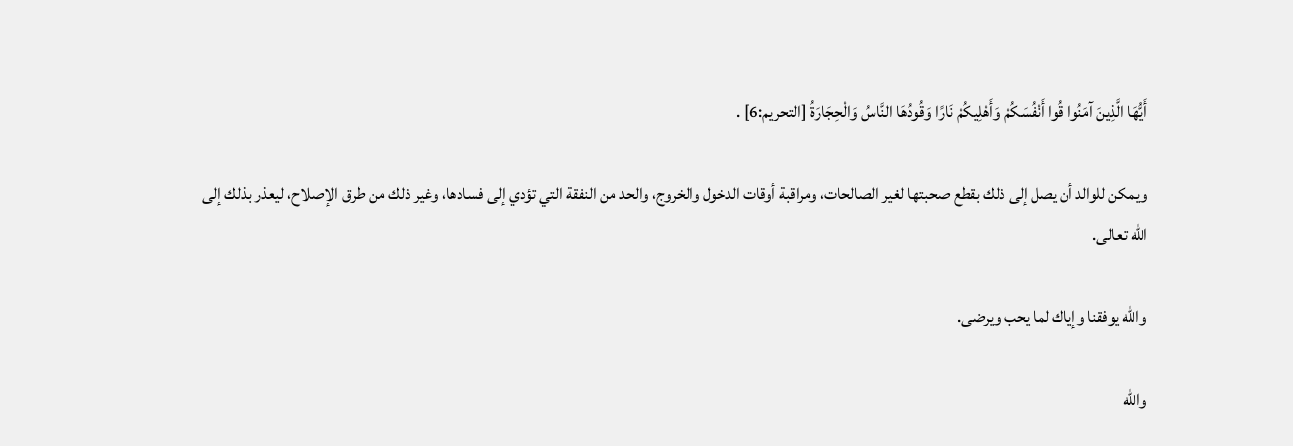أَيُّهَا الَّذِينَ آمَنُوا قُوا أَنْفُسَكُمْ وَأَهْلِيكُمْ نَارًا وَقُودُهَا النَّاسُ وَالْحِجَارَةُ [التحريم:6] .

ويمكن للوالد أن يصل إلى ذلك بقطع صحبتها لغير الصالحات، ومراقبة أوقات الدخول والخروج، والحد من النفقة التي تؤدي إلى فسادها، وغير ذلك من طرق الإصلاح، ليعذر بذلك إلى الله تعالى.

والله يوفقنا وإياك لما يحب ويرضى.

والله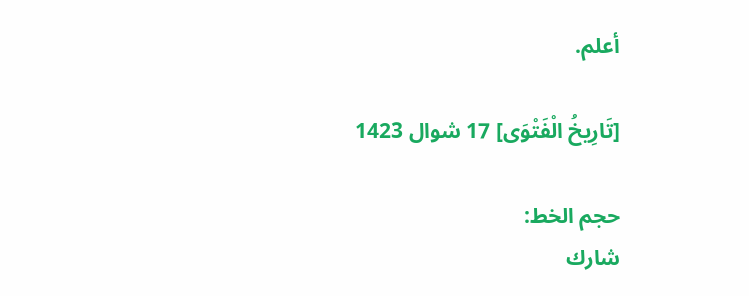أعلم.

[تَارِيخُ الْفَتْوَى] 17 شوال 1423

حجم الخط:
شارك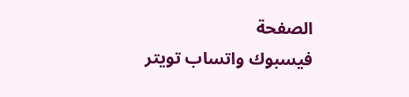الصفحة
فيسبوك واتساب تويتر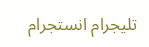تليجرام انستجرام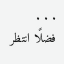. . .
فضلًا انتظر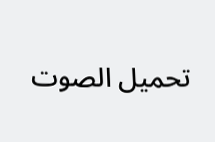تحميل الصوت